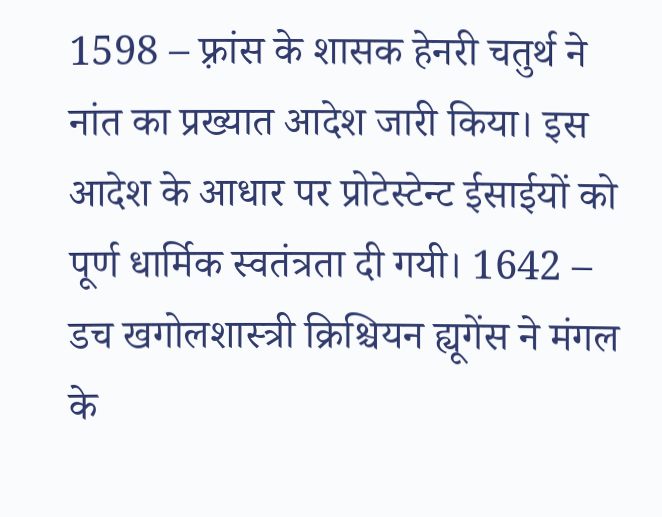1598 – फ़्रांस के शासक हेनरी चतुर्थ ने नांत का प्रख्यात आदेश जारी किया। इस आदेश के आधार पर प्रोटेस्टेन्ट ईसाईयों को पूर्ण धार्मिक स्वतंत्रता दी गयी। 1642 – डच खगोलशास्त्री क्रिश्चियन ह्यूगेंस ने मंगल के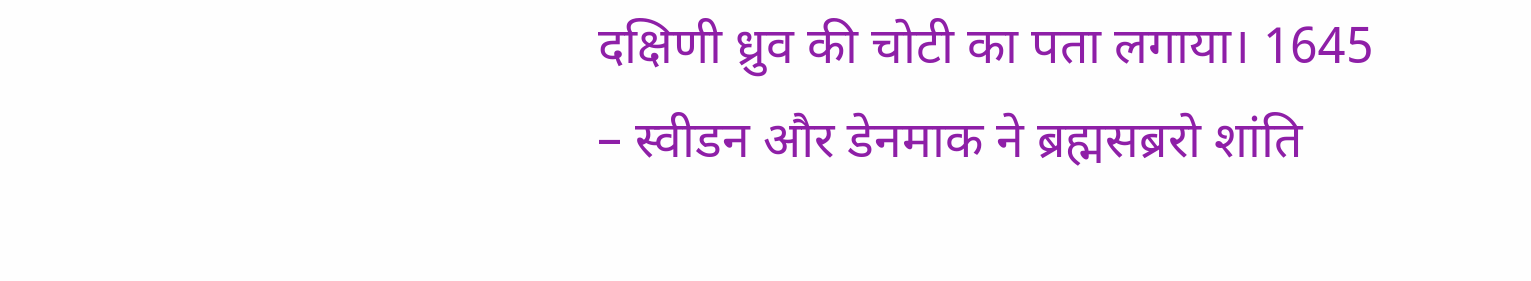दक्षिणी ध्रुव की चोटी का पता लगाया। 1645 – स्वीडन और डेनमाक ने ब्रह्मसब्ररो शांति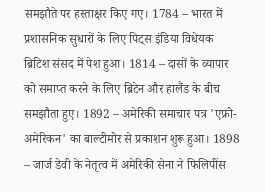समझौते पर हस्ताक्षर किए गए। 1784 – भारत में प्रशासनिक सुधारों के लिए पिट्स इंडिया विधेयक ब्रिटिश संसद में पेश हुआ। 1814 – दासों के व्यापार को समाप्त करने के लिए ब्रिटेन और हालैंड के बीच समझौता हुए। 1892 – अमेरिकी समाचार पत्र 'एफ्रो-अमेरिकन' का बाल्टीमोर से प्रकाशन शुरू हुआ। 1898 – जार्ज डेवी के नेतृत्व में अमेरिकी सेना ने फिलिपींस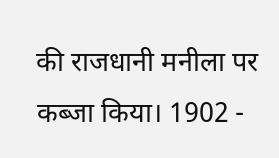की राजधानी मनीला पर कब्जा किया। 1902 -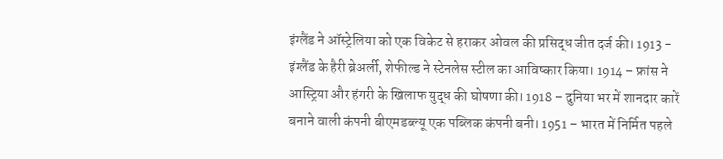इंग्लैंड ने ऑस्ट्रेलिया को एक विकेट से हराकर ओवल की प्रसिद्ध जीत दर्ज की। 1913 - इंग्लैंड के हैरी ब्रेअर्ली, शेफील्ड ने स्टेनलेस स्टील का आविष्कार किया। 1914 – फ्रांस ने आस्ट्रिया और हंगरी के खिलाफ युद्ध की घोषणा की। 1918 – दुनिया भर में शानदार कारें बनाने वाली कंपनी बीएमडब्ल्यू एक पब्लिक कंपनी बनी। 1951 – भारत में निर्मित पहले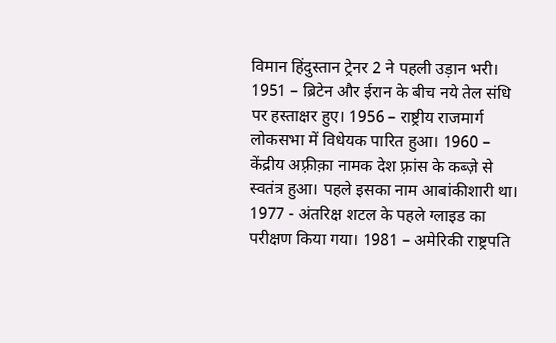विमान हिंदुस्तान ट्रेनर 2 ने पहली उड़ान भरी। 1951 – ब्रिटेन और ईरान के बीच नये तेल संधि पर हस्ताक्षर हुए। 1956 – राष्ट्रीय राजमार्ग लोकसभा में विधेयक पारित हुआ। 1960 – केंद्रीय अफ़्रीक़ा नामक देश फ़्रांस के कब्ज़े से स्वतंत्र हुआ। पहले इसका नाम आबांकीशारी था। 1977 - अंतरिक्ष शटल के पहले ग्लाइड का परीक्षण किया गया। 1981 – अमेरिकी राष्ट्रपति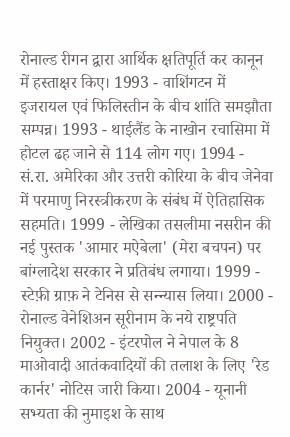रोनाल्ड रीगन द्वारा आर्थिक क्षतिपूर्ति कर कानून में हस्ताक्षर किए। 1993 - वाशिंगटन में इजरायल एवं फिलिस्तीन के बीच शांति समझौता सम्पन्न। 1993 - थाईलैंड के नाखोन रचासिमा में होटल ढह जाने से 114 लोग गए। 1994 - सं.रा. अमेरिका और उत्तरी कोरिया के बीच जेनेवा में परमाणु निरस्त्रीकरण के संबंध में ऐतिहासिक सहमति। 1999 - लेखिका तसलीमा नसरीन की नई पुस्तक 'आमार मऐबेला' (मेरा बचपन) पर बांग्लादेश सरकार ने प्रतिबंध लगाया। 1999 - स्टेफ़ी ग्राफ़ ने टेनिस से सन्न्यास लिया। 2000 - रोनाल्ड वेनेशिअन सूरीनाम के नये राष्ट्रपति नियुक्त। 2002 - इंटरपोल ने नेपाल के 8 माओवादी आतंकवादियों की तलाश के लिए 'रेड कार्नर' नोटिस जारी किया। 2004 - यूनानी सभ्यता की नुमाइश के साथ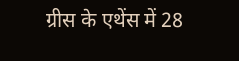ग्रीस के एथेंस में 28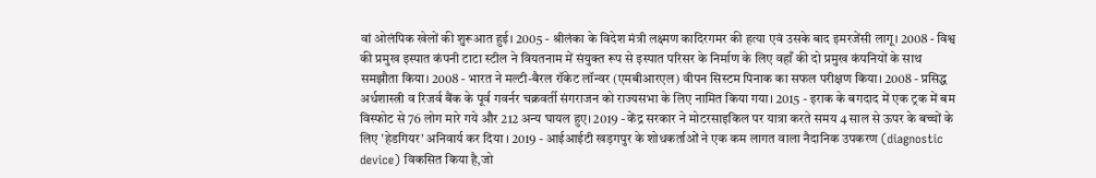वां ओलंपिक खेलों की शुरूआत हुई। 2005 - श्रीलंका के विदेश मंत्री लक्ष्मण कादिरगमर की हत्या एवं उसके बाद इमरजेंसी लागू। 2008 - विश्व की प्रमुख इस्पात कंपनी टाटा स्टील ने वियतनाम में संयुक्त रूप से इस्पात परिसर के निर्माण के लिए वहाँ की दो प्रमुख कंपनियों के साथ समझौता किया। 2008 - भारत ने मल्टी-बैरल रॉकेट लॉन्वर (एमबीआरएल) वीपन सिस्टम पिनाक का सफल परीक्षण किया। 2008 - प्रसिद्ध अर्धशास्त्री व रिजर्व बैंक के पूर्व गवर्नर चक्रवर्ती संगराजन को राज्यसभा के लिए नामित किया गया। 2015 - इराक के बगदाद में एक ट्रक में बम विस्फोट से 76 लोग मारे गये और 212 अन्य घायल हुए। 2019 - केंद्र सरकार ने मोटरसाइकिल पर यात्रा करते समय 4 साल से ऊपर के बच्चों के लिए 'हेडगियर' अनिवार्य कर दिया । 2019 - आईआईटी खड़गपुर के शोधकर्ताओं ने एक कम लागत वाला नैदानिक उपकरण (diagnostic device) विकसित किया है,जो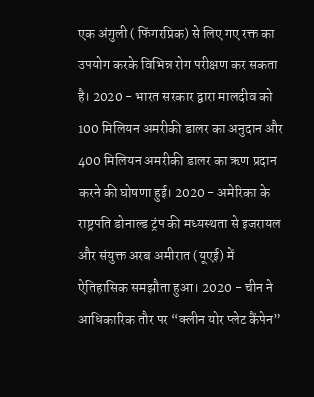एक अंगुली ( फिंगरप्रिक) से लिए गए रक्त का उपयोग करके विभिन्न रोग परीक्षण कर सकता है। 2020 - भारत सरकार द्वारा मालदीव को 100 मिलियन अमरीकी डालर का अनुदान और 400 मिलियन अमरीकी डालर का ऋण प्रदान करने की घोषणा हुई। 2020 - अमेरिका के राष्ट्रपति डोनाल्ड ट्रंप की मध्यस्थता से इजरायल और संयुक्त अरब अमीरात (यूएई) में ऐतिहासिक समझौता हुआ। 2020 - चीन ने आधिकारिक तौर पर “क्लीन योर प्लेट कैंपेन”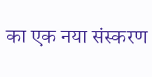का एक नया संस्करण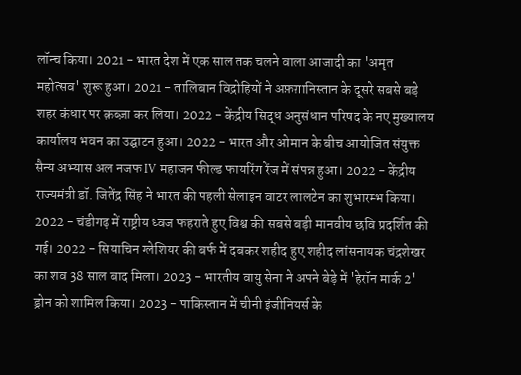लॉन्च किया। 2021 - भारत देश में एक साल तक चलने वाला आजादी का 'अमृत महोत्सव' शुरू हुआ। 2021 - तालिबान विद्रोहियों ने अफ़ग़ानिस्तान के दूसरे सबसे बड़े शहर कंधार पर क़ब्ज़ा कर लिया। 2022 - केंद्रीय सिद्ध अनुसंधान परिषद के नए मुख्यालय कार्यालय भवन का उद्घाटन हुआ। 2022 - भारत और ओमान के बीच आयोजित संयुक्त सैन्य अभ्यास अल नजफ IV महाजन फील्ड फायरिंग रेंज में संपन्न हुआ। 2022 - केंद्रीय राज्यमंत्री डॉ. जितेंद्र सिंह ने भारत की पहली सेलाइन वाटर लालटेन का शुभारम्भ किया। 2022 - चंडीगढ़ में राष्ट्रीय ध्वज फहराते हुए विश्व की सबसे बड़ी मानवीय छवि प्रदर्शित की गई। 2022 - सियाचिन ग्लेशियर की बर्फ में दबकर शहीद हुए शहीद लांसनायक चंद्रशेखर का शव 38 साल बाद मिला। 2023 - भारतीय वायु सेना ने अपने बेड़े में 'हेरॉन मार्क 2' ड्रोन को शामिल किया। 2023 - पाकिस्तान में चीनी इंजीनियर्स के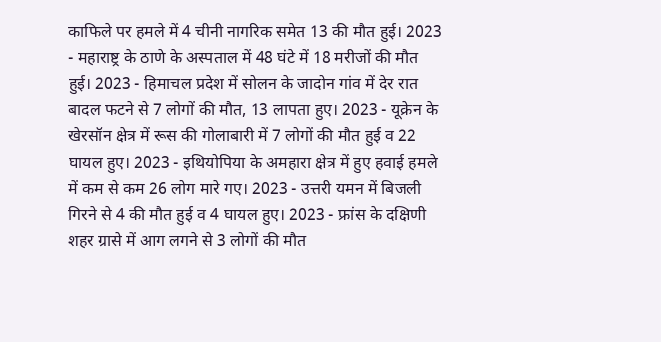काफिले पर हमले में 4 चीनी नागरिक समेत 13 की मौत हुई। 2023 - महाराष्ट्र के ठाणे के अस्पताल में 48 घंटे में 18 मरीजों की मौत हुई। 2023 - हिमाचल प्रदेश में सोलन के जादोन गांव में देर रात बादल फटने से 7 लोगों की मौत, 13 लापता हुए। 2023 - यूक्रेन के खेरसॉन क्षेत्र में रूस की गोलाबारी में 7 लोगों की मौत हुई व 22 घायल हुए। 2023 - इथियोपिया के अमहारा क्षेत्र में हुए हवाई हमले में कम से कम 26 लोग मारे गए। 2023 - उत्तरी यमन में बिजली गिरने से 4 की मौत हुई व 4 घायल हुए। 2023 - फ्रांस के दक्षिणी शहर ग्रासे में आग लगने से 3 लोगों की मौत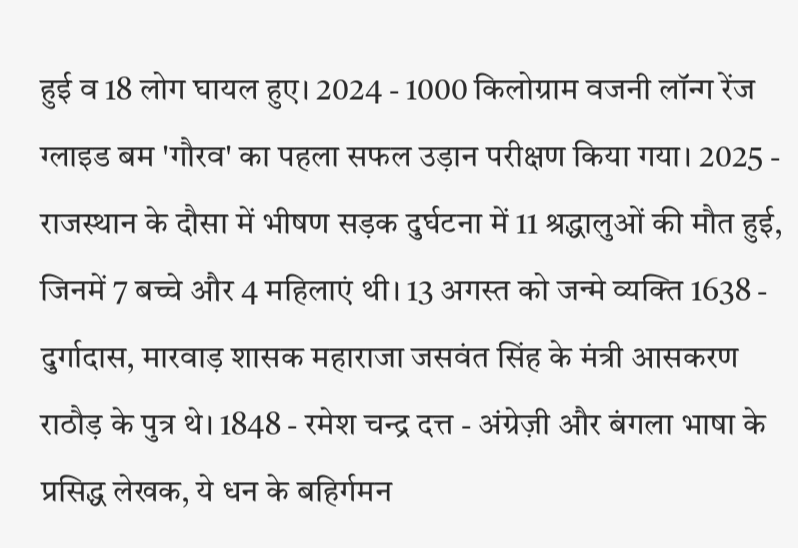हुई व 18 लोग घायल हुए। 2024 - 1000 किलोग्राम वजनी लॉन्ग रेंज ग्लाइड बम 'गौरव' का पहला सफल उड़ान परीक्षण किया गया। 2025 - राजस्थान के दौसा में भीषण सड़क दुर्घटना में 11 श्रद्धालुओं की मौत हुई, जिनमें 7 बच्चे और 4 महिलाएं थी। 13 अगस्त को जन्मे व्यक्ति 1638 - दुर्गादास, मारवाड़ शासक महाराजा जसवंत सिंह के मंत्री आसकरण राठौड़ के पुत्र थे। 1848 - रमेश चन्द्र दत्त - अंग्रेज़ी और बंगला भाषा के प्रसिद्ध लेखक, ये धन के बहिर्गमन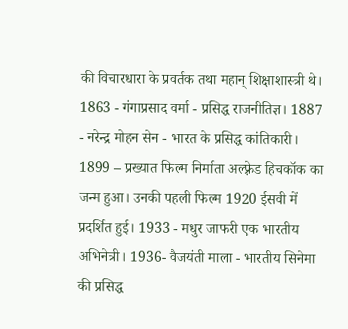की विचारधारा के प्रवर्तक तथा महान् शिक्षाशास्त्री थे। 1863 - गंगाप्रसाद वर्मा - प्रसिद्ध राजनीतिज्ञ। 1887 - नरेन्द्र मोहन सेन - भारत के प्रसिद्ध कांतिकारी। 1899 – प्रख्यात फिल्म निर्माता अल्फ़्रेड हिचकॉक का जन्म हुआ। उनकी पहली फिल्म 1920 ईसवी में प्रदर्शित हुई। 1933 - मधुर जाफरी एक भारतीय अभिनेत्री। 1936- वैजयंती माला - भारतीय सिनेमा की प्रसिद्ध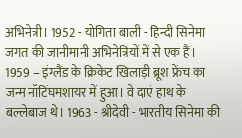अभिनेत्री। 1952 - योगिता बाली - हिन्दी सिनेमा जगत की जानीमानी अभिनेत्रियों में से एक हैं। 1959 – इंग्लैंड के क्रिकेट खिलाड़ी ब्रूश फ्रेंच का जन्म नॉटिंघमशायर में हुआ। वे दाएं हाथ के बल्लेबाज थे। 1963 - श्रीदेवी - भारतीय सिनेमा की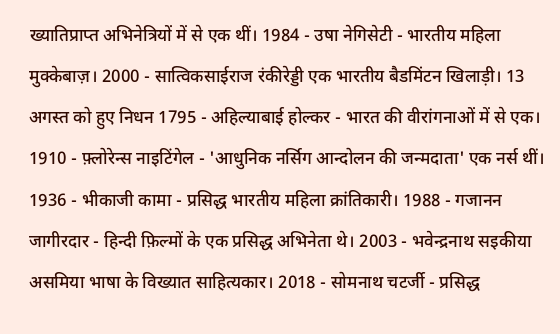ख्यातिप्राप्त अभिनेत्रियों में से एक थीं। 1984 - उषा नेगिसेटी - भारतीय महिला मुक्केबाज़। 2000 - सात्विकसाईराज रंकीरेड्डी एक भारतीय बैडमिंटन खिलाड़ी। 13 अगस्त को हुए निधन 1795 - अहिल्याबाई होल्कर - भारत की वीरांगनाओं में से एक। 1910 - फ़्लोरेन्स नाइटिंगेल - 'आधुनिक नर्सिग आन्दोलन की जन्मदाता' एक नर्स थीं। 1936 - भीकाजी कामा - प्रसिद्ध भारतीय महिला क्रांतिकारी। 1988 - गजानन जागीरदार - हिन्दी फ़िल्मों के एक प्रसिद्ध अभिनेता थे। 2003 - भवेन्द्रनाथ सइकीया असमिया भाषा के विख्यात साहित्यकार। 2018 - सोमनाथ चटर्जी - प्रसिद्ध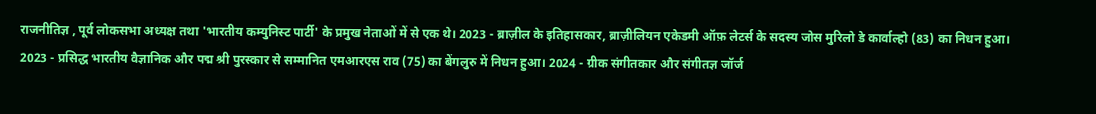राजनीतिज्ञ , पूर्व लोकसभा अध्यक्ष तथा 'भारतीय कम्युनिस्ट पार्टी' के प्रमुख नेताओं में से एक थे। 2023 - ब्राज़ील के इतिहासकार, ब्राज़ीलियन एकेडमी ऑफ़ लेटर्स के सदस्य जोस मुरिलो डे कार्वाल्हो (83) का निधन हुआ। 2023 - प्रसिद्ध भारतीय वैज्ञानिक और पद्म श्री पुरस्कार से सम्मानित एमआरएस राव (75) का बेंगलुरु में निधन हुआ। 2024 - ग्रीक संगीतकार और संगीतज्ञ जॉर्ज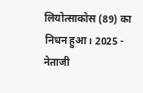लियोत्साकोस (89) का निधन हुआ। 2025 - नेताजी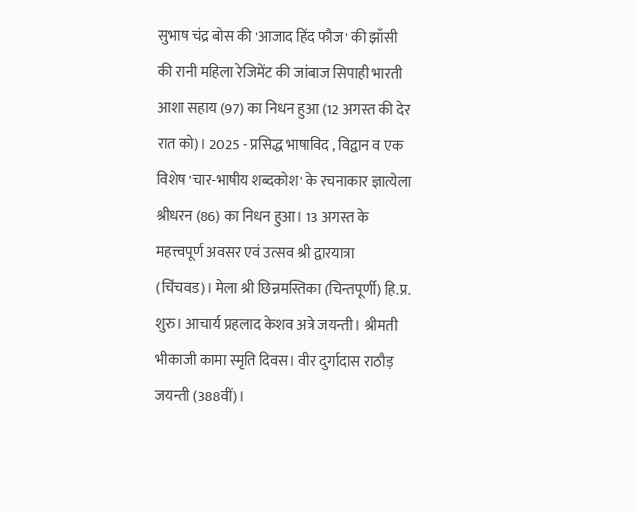सुभाष चंद्र बोस की 'आजाद हिंद फौज' की झाँसी की रानी महिला रेजिमेंट की जांबाज सिपाही भारती आशा सहाय (97) का निधन हुआ (12 अगस्त की देर रात को)। 2025 - प्रसिद्ध भाषाविद , विद्वान व एक विशेष 'चार-भाषीय शब्दकोश' के रचनाकार ज्ञात्येला श्रीधरन (86) का निधन हुआ। 13 अगस्त के महत्त्वपूर्ण अवसर एवं उत्सव श्री द्वारयात्रा (चिंचवड)। मेला श्री छिन्नमस्तिका (चिन्तपूर्णी) हि.प्र. शुरु। आचार्य प्रहलाद केशव अत्रे जयन्ती। श्रीमती भीकाजी कामा स्मृति दिवस। वीर दुर्गादास राठौड़ जयन्ती (388वीं)।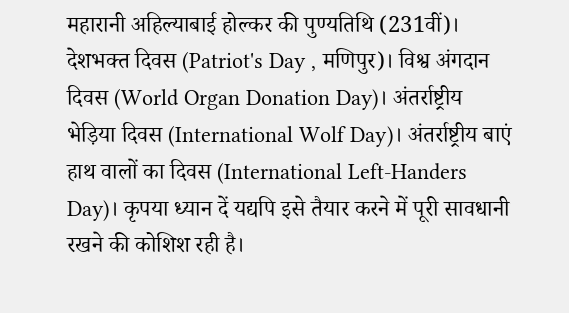महारानी अहिल्याबाई होल्कर की पुण्यतिथि (231वीं)। देशभक्त दिवस (Patriot's Day , मणिपुर)। विश्व अंगदान दिवस (World Organ Donation Day)। अंतर्राष्ट्रीय भेड़िया दिवस (International Wolf Day)। अंतर्राष्ट्रीय बाएं हाथ वालों का दिवस (International Left-Handers Day)। कृपया ध्यान दें यद्यपि इसे तैयार करने में पूरी सावधानी रखने की कोशिश रही है।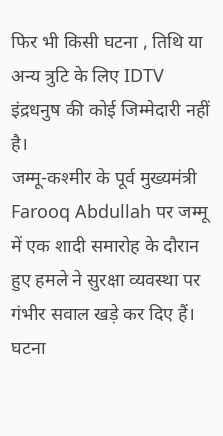फिर भी किसी घटना , तिथि या अन्य त्रुटि के लिए IDTV इंद्रधनुष की कोई जिम्मेदारी नहीं है।
जम्मू-कश्मीर के पूर्व मुख्यमंत्री Farooq Abdullah पर जम्मू में एक शादी समारोह के दौरान हुए हमले ने सुरक्षा व्यवस्था पर गंभीर सवाल खड़े कर दिए हैं। घटना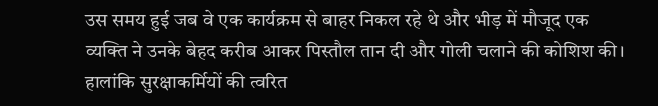उस समय हुई जब वे एक कार्यक्रम से बाहर निकल रहे थे और भीड़ में मौजूद एक व्यक्ति ने उनके बेहद करीब आकर पिस्तौल तान दी और गोली चलाने की कोशिश की। हालांकि सुरक्षाकर्मियों की त्वरित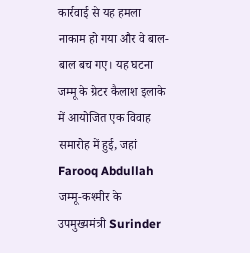कार्रवाई से यह हमला नाकाम हो गया और वे बाल-बाल बच गए। यह घटना जम्मू के ग्रेटर कैलाश इलाके में आयोजित एक विवाह समारोह में हुई, जहां Farooq Abdullah जम्मू-कश्मीर के उपमुख्यमंत्री Surinder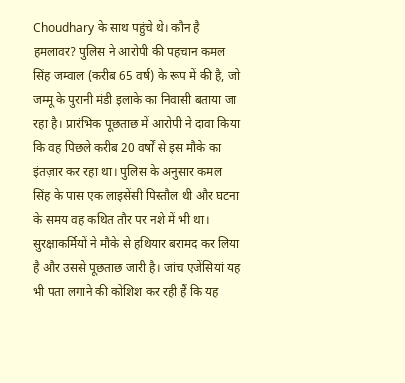Choudhary के साथ पहुंचे थे। कौन है हमलावर? पुलिस ने आरोपी की पहचान कमल सिंह जम्वाल (करीब 65 वर्ष) के रूप में की है, जो जम्मू के पुरानी मंडी इलाके का निवासी बताया जा रहा है। प्रारंभिक पूछताछ में आरोपी ने दावा किया कि वह पिछले करीब 20 वर्षों से इस मौके का इंतज़ार कर रहा था। पुलिस के अनुसार कमल सिंह के पास एक लाइसेंसी पिस्तौल थी और घटना के समय वह कथित तौर पर नशे में भी था। सुरक्षाकर्मियों ने मौके से हथियार बरामद कर लिया है और उससे पूछताछ जारी है। जांच एजेंसियां यह भी पता लगाने की कोशिश कर रही हैं कि यह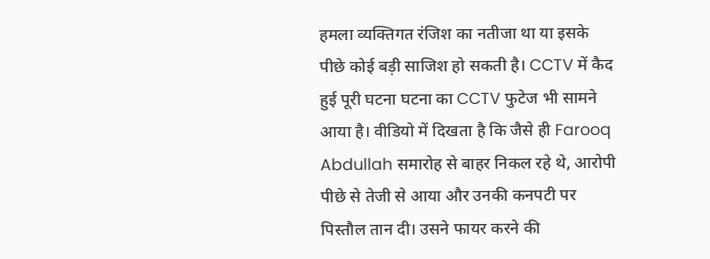हमला व्यक्तिगत रंजिश का नतीजा था या इसके पीछे कोई बड़ी साजिश हो सकती है। CCTV में कैद हुई पूरी घटना घटना का CCTV फुटेज भी सामने आया है। वीडियो में दिखता है कि जैसे ही Farooq Abdullah समारोह से बाहर निकल रहे थे, आरोपी पीछे से तेजी से आया और उनकी कनपटी पर पिस्तौल तान दी। उसने फायर करने की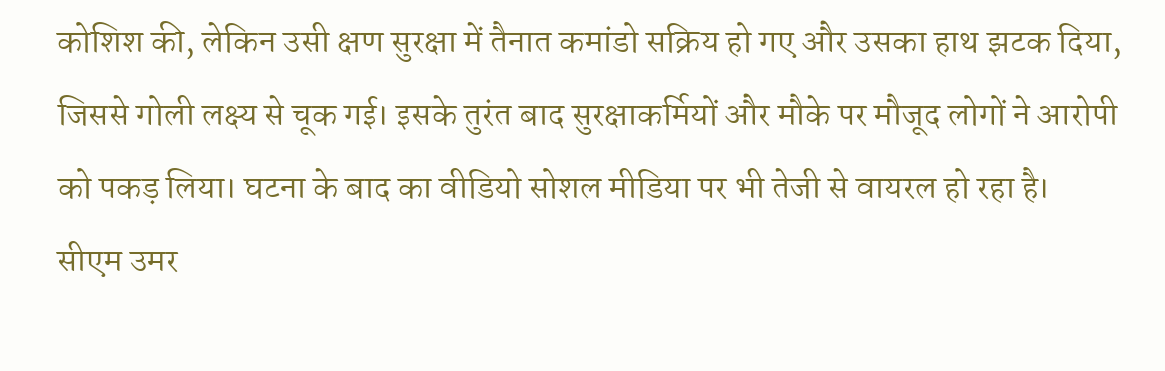कोशिश की, लेकिन उसी क्षण सुरक्षा में तैनात कमांडो सक्रिय हो गए और उसका हाथ झटक दिया, जिससे गोली लक्ष्य से चूक गई। इसके तुरंत बाद सुरक्षाकर्मियों और मौके पर मौजूद लोगों ने आरोपी को पकड़ लिया। घटना के बाद का वीडियो सोशल मीडिया पर भी तेजी से वायरल हो रहा है। सीएम उमर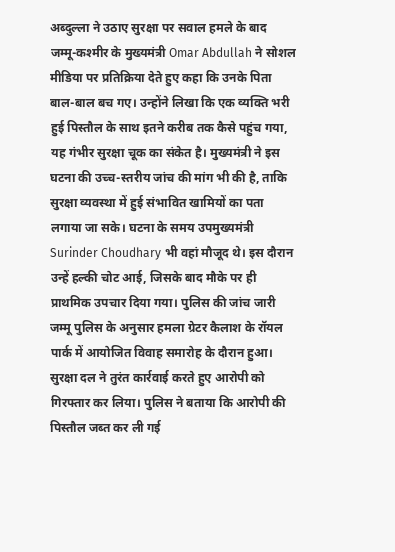अब्दुल्ला ने उठाए सुरक्षा पर सवाल हमले के बाद जम्मू-कश्मीर के मुख्यमंत्री Omar Abdullah ने सोशल मीडिया पर प्रतिक्रिया देते हुए कहा कि उनके पिता बाल-बाल बच गए। उन्होंने लिखा कि एक व्यक्ति भरी हुई पिस्तौल के साथ इतने करीब तक कैसे पहुंच गया, यह गंभीर सुरक्षा चूक का संकेत है। मुख्यमंत्री ने इस घटना की उच्च-स्तरीय जांच की मांग भी की है, ताकि सुरक्षा व्यवस्था में हुई संभावित खामियों का पता लगाया जा सके। घटना के समय उपमुख्यमंत्री Surinder Choudhary भी वहां मौजूद थे। इस दौरान उन्हें हल्की चोट आई, जिसके बाद मौके पर ही प्राथमिक उपचार दिया गया। पुलिस की जांच जारी जम्मू पुलिस के अनुसार हमला ग्रेटर कैलाश के रॉयल पार्क में आयोजित विवाह समारोह के दौरान हुआ। सुरक्षा दल ने तुरंत कार्रवाई करते हुए आरोपी को गिरफ्तार कर लिया। पुलिस ने बताया कि आरोपी की पिस्तौल जब्त कर ली गई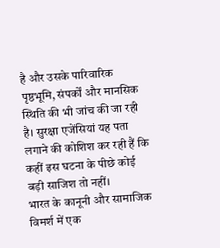है और उसके पारिवारिक पृष्ठभूमि, संपर्कों और मानसिक स्थिति की भी जांच की जा रही है। सुरक्षा एजेंसियां यह पता लगाने की कोशिश कर रही हैं कि कहीं इस घटना के पीछे कोई बड़ी साजिश तो नहीं।
भारत के कानूनी और सामाजिक विमर्श में एक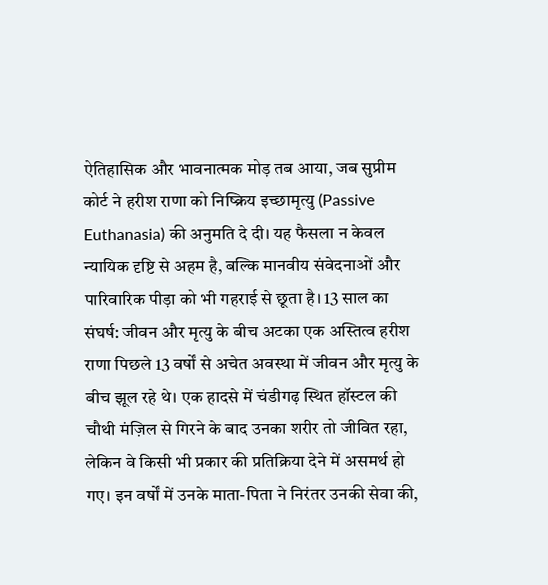ऐतिहासिक और भावनात्मक मोड़ तब आया, जब सुप्रीम कोर्ट ने हरीश राणा को निष्क्रिय इच्छामृत्यु (Passive Euthanasia) की अनुमति दे दी। यह फैसला न केवल न्यायिक दृष्टि से अहम है, बल्कि मानवीय संवेदनाओं और पारिवारिक पीड़ा को भी गहराई से छूता है। 13 साल का संघर्ष: जीवन और मृत्यु के बीच अटका एक अस्तित्व हरीश राणा पिछले 13 वर्षों से अचेत अवस्था में जीवन और मृत्यु के बीच झूल रहे थे। एक हादसे में चंडीगढ़ स्थित हॉस्टल की चौथी मंज़िल से गिरने के बाद उनका शरीर तो जीवित रहा, लेकिन वे किसी भी प्रकार की प्रतिक्रिया देने में असमर्थ हो गए। इन वर्षों में उनके माता-पिता ने निरंतर उनकी सेवा की,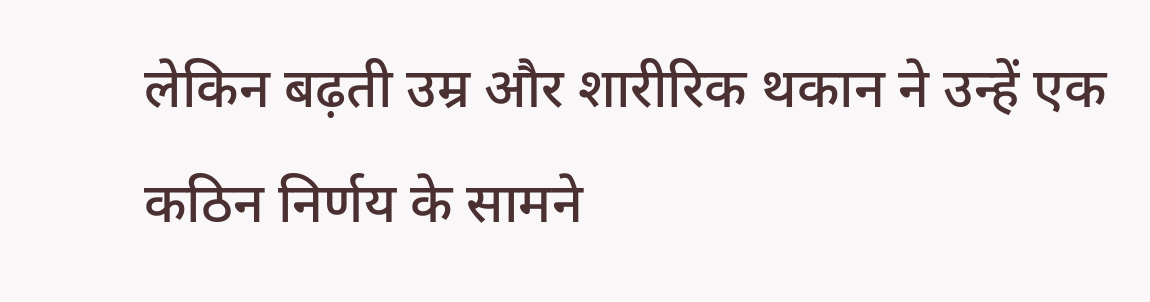लेकिन बढ़ती उम्र और शारीरिक थकान ने उन्हें एक कठिन निर्णय के सामने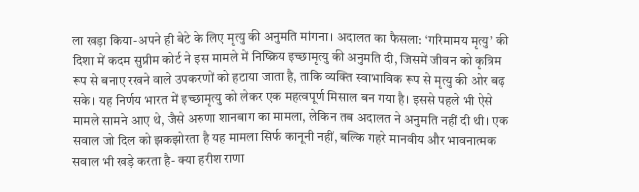ला खड़ा किया-अपने ही बेटे के लिए मृत्यु की अनुमति मांगना। अदालत का फैसला: ‘गरिमामय मृत्यु’ की दिशा में कदम सुप्रीम कोर्ट ने इस मामले में निष्क्रिय इच्छामृत्यु की अनुमति दी, जिसमें जीवन को कृत्रिम रूप से बनाए रखने वाले उपकरणों को हटाया जाता है, ताकि व्यक्ति स्वाभाविक रूप से मृत्यु की ओर बढ़ सके। यह निर्णय भारत में इच्छामृत्यु को लेकर एक महत्वपूर्ण मिसाल बन गया है। इससे पहले भी ऐसे मामले सामने आए थे, जैसे अरुणा शानबाग का मामला, लेकिन तब अदालत ने अनुमति नहीं दी थी। एक सवाल जो दिल को झकझोरता है यह मामला सिर्फ कानूनी नहीं, बल्कि गहरे मानवीय और भावनात्मक सवाल भी खड़े करता है- क्या हरीश राणा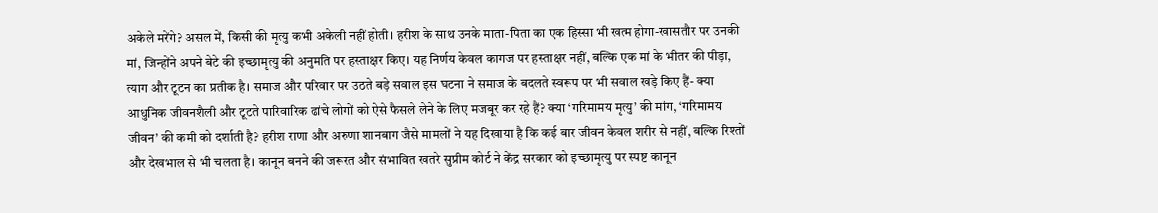अकेले मरेंगे? असल में, किसी की मृत्यु कभी अकेली नहीं होती। हरीश के साथ उनके माता-पिता का एक हिस्सा भी खत्म होगा-खासतौर पर उनकी मां, जिन्होंने अपने बेटे की इच्छामृत्यु की अनुमति पर हस्ताक्षर किए। यह निर्णय केवल कागज पर हस्ताक्षर नहीं, बल्कि एक मां के भीतर की पीड़ा, त्याग और टूटन का प्रतीक है। समाज और परिवार पर उठते बड़े सवाल इस घटना ने समाज के बदलते स्वरूप पर भी सवाल खड़े किए हैं- क्या आधुनिक जीवनशैली और टूटते पारिवारिक ढांचे लोगों को ऐसे फैसले लेने के लिए मजबूर कर रहे हैं? क्या ‘गरिमामय मृत्यु’ की मांग, ‘गरिमामय जीवन’ की कमी को दर्शाती है? हरीश राणा और अरुणा शानबाग जैसे मामलों ने यह दिखाया है कि कई बार जीवन केवल शरीर से नहीं, बल्कि रिश्तों और देखभाल से भी चलता है। कानून बनने की जरूरत और संभावित खतरे सुप्रीम कोर्ट ने केंद्र सरकार को इच्छामृत्यु पर स्पष्ट कानून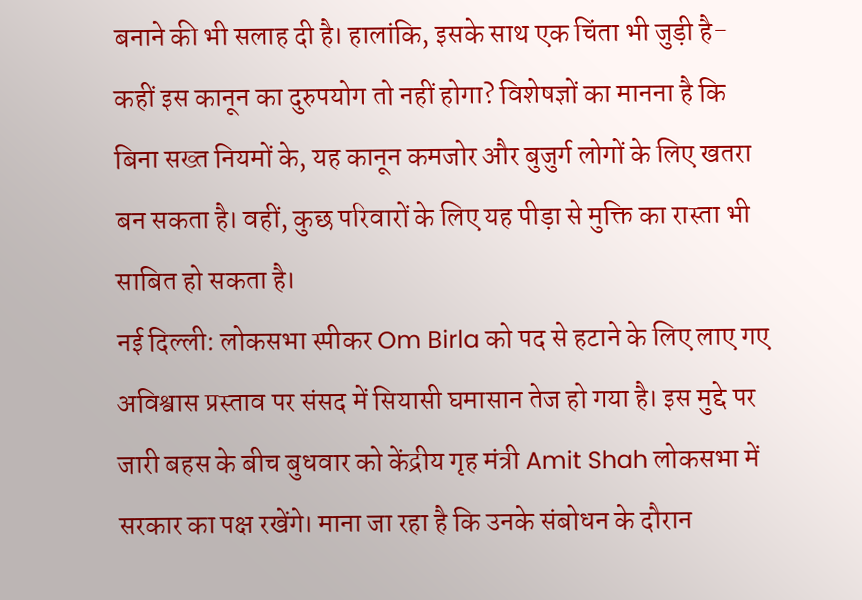बनाने की भी सलाह दी है। हालांकि, इसके साथ एक चिंता भी जुड़ी है- कहीं इस कानून का दुरुपयोग तो नहीं होगा? विशेषज्ञों का मानना है कि बिना सख्त नियमों के, यह कानून कमजोर और बुजुर्ग लोगों के लिए खतरा बन सकता है। वहीं, कुछ परिवारों के लिए यह पीड़ा से मुक्ति का रास्ता भी साबित हो सकता है।
नई दिल्ली: लोकसभा स्पीकर Om Birla को पद से हटाने के लिए लाए गए अविश्वास प्रस्ताव पर संसद में सियासी घमासान तेज हो गया है। इस मुद्दे पर जारी बहस के बीच बुधवार को केंद्रीय गृह मंत्री Amit Shah लोकसभा में सरकार का पक्ष रखेंगे। माना जा रहा है कि उनके संबोधन के दौरान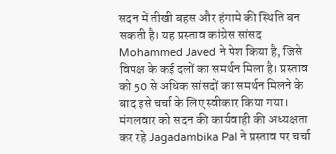सदन में तीखी बहस और हंगामे की स्थिति बन सकती है। यह प्रस्ताव कांग्रेस सांसद Mohammed Javed ने पेश किया है, जिसे विपक्ष के कई दलों का समर्थन मिला है। प्रस्ताव को 50 से अधिक सांसदों का समर्थन मिलने के बाद इसे चर्चा के लिए स्वीकार किया गया। मंगलवार को सदन की कार्यवाही की अध्यक्षता कर रहे Jagadambika Pal ने प्रस्ताव पर चर्चा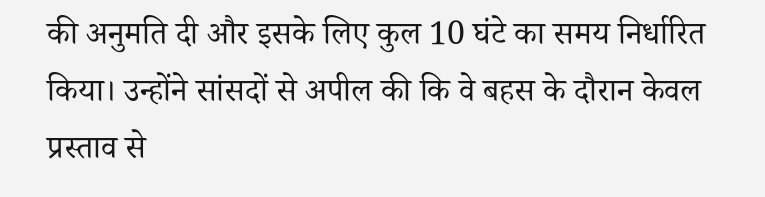की अनुमति दी और इसके लिए कुल 10 घंटे का समय निर्धारित किया। उन्होंने सांसदों से अपील की कि वे बहस के दौरान केवल प्रस्ताव से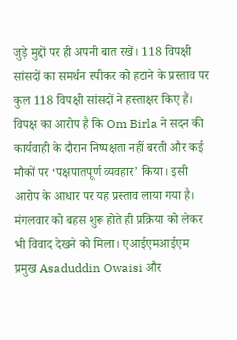जुड़े मुद्दों पर ही अपनी बात रखें। 118 विपक्षी सांसदों का समर्थन स्पीकर को हटाने के प्रस्ताव पर कुल 118 विपक्षी सांसदों ने हस्ताक्षर किए हैं। विपक्ष का आरोप है कि Om Birla ने सदन की कार्यवाही के दौरान निष्पक्षता नहीं बरती और कई मौकों पर ‘पक्षपातपूर्ण व्यवहार’ किया। इसी आरोप के आधार पर यह प्रस्ताव लाया गया है। मंगलवार को बहस शुरू होते ही प्रक्रिया को लेकर भी विवाद देखने को मिला। एआईएमआईएम प्रमुख Asaduddin Owaisi और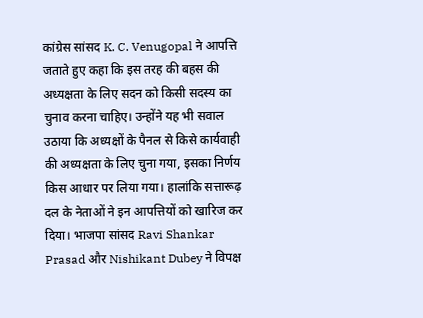कांग्रेस सांसद K. C. Venugopal ने आपत्ति जताते हुए कहा कि इस तरह की बहस की अध्यक्षता के लिए सदन को किसी सदस्य का चुनाव करना चाहिए। उन्होंने यह भी सवाल उठाया कि अध्यक्षों के पैनल से किसे कार्यवाही की अध्यक्षता के लिए चुना गया, इसका निर्णय किस आधार पर लिया गया। हालांकि सत्तारूढ़ दल के नेताओं ने इन आपत्तियों को खारिज कर दिया। भाजपा सांसद Ravi Shankar Prasad और Nishikant Dubey ने विपक्ष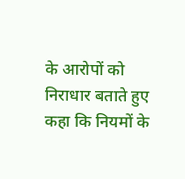के आरोपों को निराधार बताते हुए कहा कि नियमों के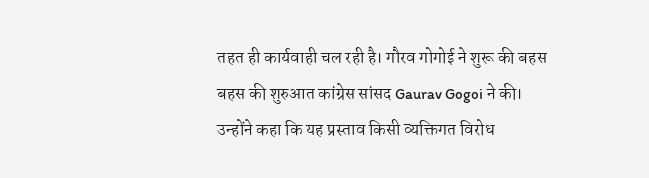तहत ही कार्यवाही चल रही है। गौरव गोगोई ने शुरू की बहस बहस की शुरुआत कांग्रेस सांसद Gaurav Gogoi ने की। उन्होंने कहा कि यह प्रस्ताव किसी व्यक्तिगत विरोध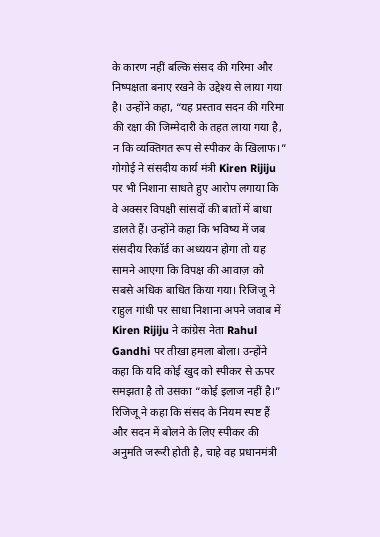के कारण नहीं बल्कि संसद की गरिमा और निष्पक्षता बनाए रखने के उद्देश्य से लाया गया है। उन्होंने कहा, “यह प्रस्ताव सदन की गरिमा की रक्षा की जिम्मेदारी के तहत लाया गया है, न कि व्यक्तिगत रूप से स्पीकर के खिलाफ।” गोगोई ने संसदीय कार्य मंत्री Kiren Rijiju पर भी निशाना साधते हुए आरोप लगाया कि वे अक्सर विपक्षी सांसदों की बातों में बाधा डालते हैं। उन्होंने कहा कि भविष्य में जब संसदीय रिकॉर्ड का अध्ययन होगा तो यह सामने आएगा कि विपक्ष की आवाज़ को सबसे अधिक बाधित किया गया। रिजिजू ने राहुल गांधी पर साधा निशाना अपने जवाब में Kiren Rijiju ने कांग्रेस नेता Rahul Gandhi पर तीखा हमला बोला। उन्होंने कहा कि यदि कोई खुद को स्पीकर से ऊपर समझता है तो उसका “कोई इलाज नहीं है।” रिजिजू ने कहा कि संसद के नियम स्पष्ट हैं और सदन में बोलने के लिए स्पीकर की अनुमति जरूरी होती है, चाहे वह प्रधानमंत्री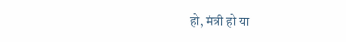हो, मंत्री हो या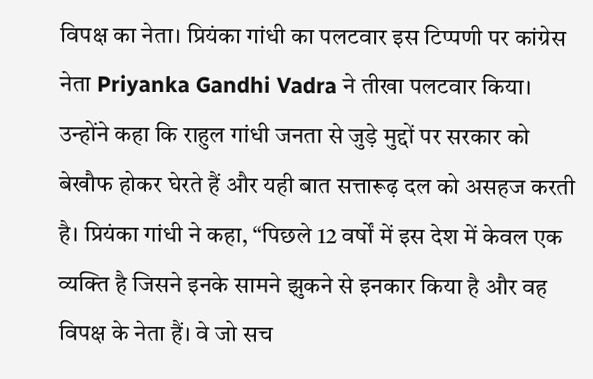विपक्ष का नेता। प्रियंका गांधी का पलटवार इस टिप्पणी पर कांग्रेस नेता Priyanka Gandhi Vadra ने तीखा पलटवार किया। उन्होंने कहा कि राहुल गांधी जनता से जुड़े मुद्दों पर सरकार को बेखौफ होकर घेरते हैं और यही बात सत्तारूढ़ दल को असहज करती है। प्रियंका गांधी ने कहा, “पिछले 12 वर्षों में इस देश में केवल एक व्यक्ति है जिसने इनके सामने झुकने से इनकार किया है और वह विपक्ष के नेता हैं। वे जो सच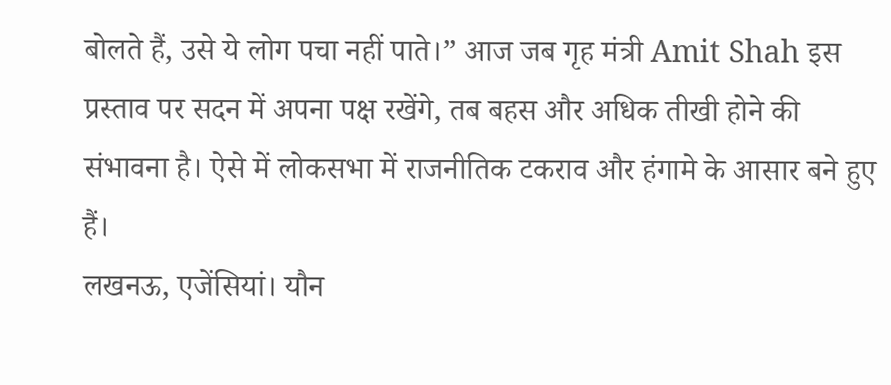बोलते हैं, उसे ये लोग पचा नहीं पाते।” आज जब गृह मंत्री Amit Shah इस प्रस्ताव पर सदन में अपना पक्ष रखेंगे, तब बहस और अधिक तीखी होने की संभावना है। ऐसे में लोकसभा में राजनीतिक टकराव और हंगामे के आसार बने हुए हैं।
लखनऊ, एजेंसियां। यौन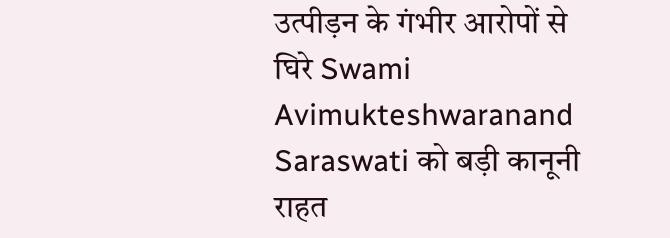उत्पीड़न के गंभीर आरोपों से घिरे Swami Avimukteshwaranand Saraswati को बड़ी कानूनी राहत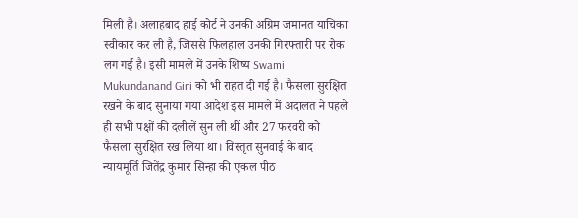मिली है। अलाहबाद हाई कोर्ट ने उनकी अग्रिम जमानत याचिका स्वीकार कर ली है, जिससे फिलहाल उनकी गिरफ्तारी पर रोक लग गई है। इसी मामले में उनके शिष्य Swami Mukundanand Giri को भी राहत दी गई है। फैसला सुरक्षित रखने के बाद सुनाया गया आदेश इस मामले में अदालत ने पहले ही सभी पक्षों की दलीलें सुन ली थीं और 27 फरवरी को फैसला सुरक्षित रख लिया था। विस्तृत सुनवाई के बाद न्यायमूर्ति जितेंद्र कुमार सिन्हा की एकल पीठ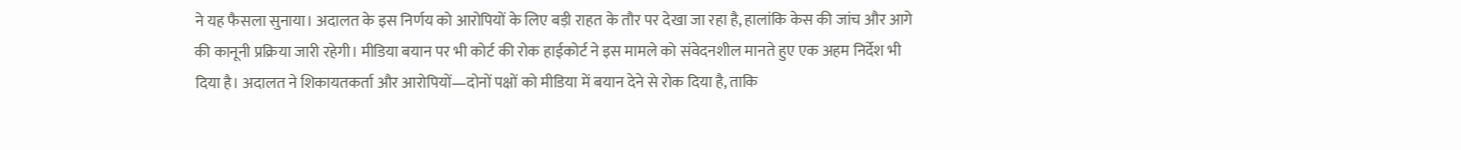ने यह फैसला सुनाया। अदालत के इस निर्णय को आरोपियों के लिए बड़ी राहत के तौर पर देखा जा रहा है, हालांकि केस की जांच और आगे की कानूनी प्रक्रिया जारी रहेगी। मीडिया बयान पर भी कोर्ट की रोक हाईकोर्ट ने इस मामले को संवेदनशील मानते हुए एक अहम निर्देश भी दिया है। अदालत ने शिकायतकर्ता और आरोपियों—दोनों पक्षों को मीडिया में बयान देने से रोक दिया है, ताकि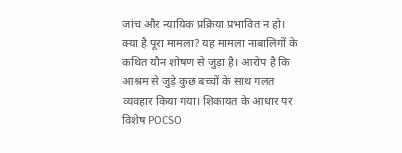जांच और न्यायिक प्रक्रिया प्रभावित न हो। क्या है पूरा मामला? यह मामला नाबालिगों के कथित यौन शोषण से जुड़ा है। आरोप है कि आश्रम से जुड़े कुछ बच्चों के साथ गलत व्यवहार किया गया। शिकायत के आधार पर विशेष POCSO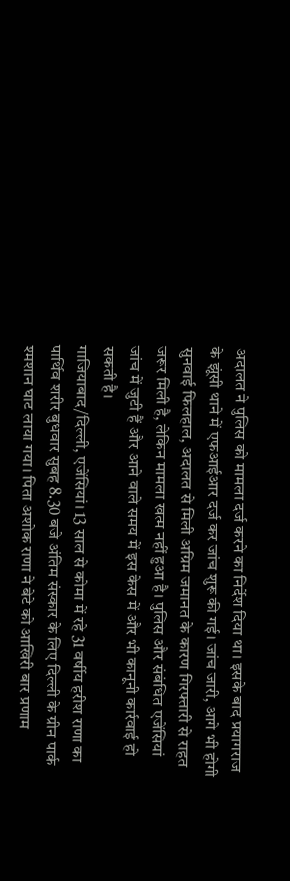अदालत ने पुलिस को मामला दर्ज करने का निर्देश दिया था। इसके बाद प्रयागराज के झूंसी थाने में एफआईआर दर्ज कर जांच शुरू की गई। जांच जारी, आगे भी होगी सुनवाई फिलहाल, अदालत से मिली अग्रिम जमानत के कारण गिरफ्तारी से राहत जरूर मिली है, लेकिन मामला खत्म नहीं हुआ है। पुलिस और संबंधित एजेंसियां जांच में जुटी हैं और आने वाले समय में इस केस में और भी कानूनी कार्रवाई हो सकती है।
गाजियाबाद/दिल्ली, एजेंसियां। 13 साल से कोमा में रहे 31 वर्षीय हरीश राणा का पार्थिव शरीर बुधवार सुबह 8.30 बजे अंतिम संस्कार के लिए दिल्ली के ग्रीन पार्क श्मशान घाट लाया गया। पिता अशोक राणा ने बेटे को आखिरी बार प्रणाम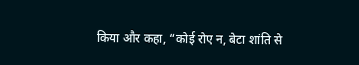किया और कहा, “कोई रोए न, बेटा शांति से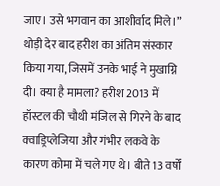जाए। उसे भगवान का आशीर्वाद मिले।” थोड़ी देर बाद हरीश का अंतिम संस्कार किया गया, जिसमें उनके भाई ने मुखाग्नि दी। क्या है मामला? हरीश 2013 में हॉस्टल की चौथी मंजिल से गिरने के बाद क्वाड्रिप्लेजिया और गंभीर लकवे के कारण कोमा में चले गए थे। बीते 13 वर्षों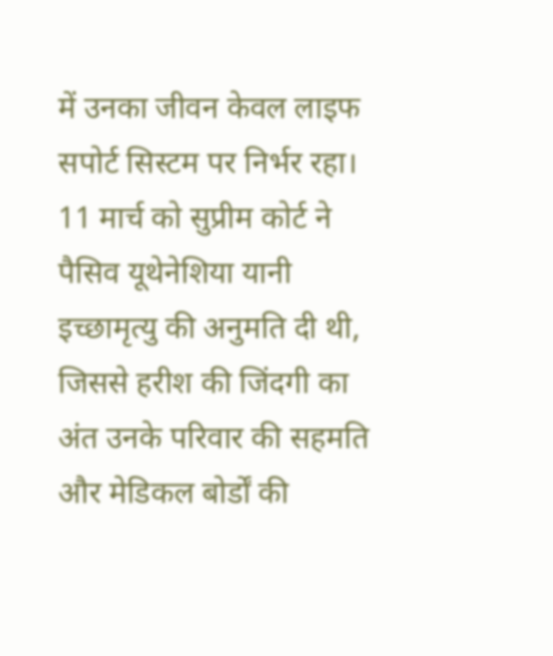में उनका जीवन केवल लाइफ सपोर्ट सिस्टम पर निर्भर रहा। 11 मार्च को सुप्रीम कोर्ट ने पैसिव यूथेनेशिया यानी इच्छामृत्यु की अनुमति दी थी, जिससे हरीश की जिंदगी का अंत उनके परिवार की सहमति और मेडिकल बोर्डों की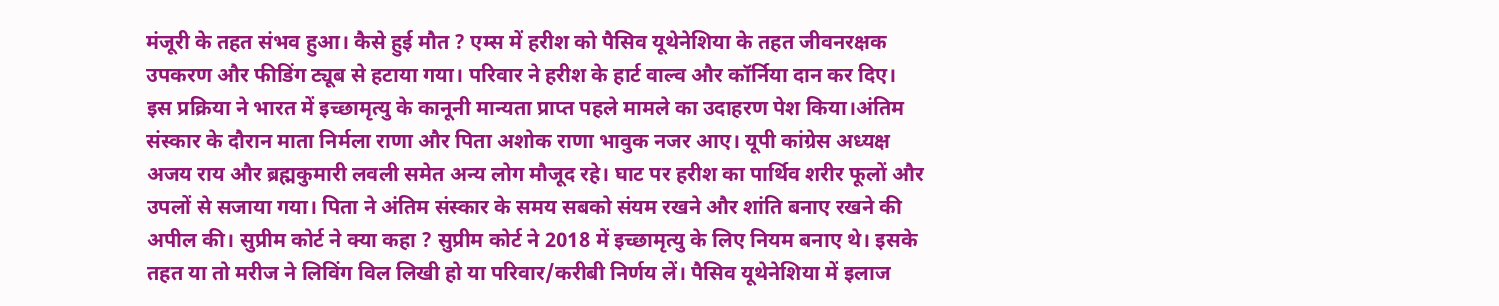मंजूरी के तहत संभव हुआ। कैसे हुई मौत ? एम्स में हरीश को पैसिव यूथेनेशिया के तहत जीवनरक्षक उपकरण और फीडिंग ट्यूब से हटाया गया। परिवार ने हरीश के हार्ट वाल्व और कॉर्निया दान कर दिए। इस प्रक्रिया ने भारत में इच्छामृत्यु के कानूनी मान्यता प्राप्त पहले मामले का उदाहरण पेश किया।अंतिम संस्कार के दौरान माता निर्मला राणा और पिता अशोक राणा भावुक नजर आए। यूपी कांग्रेस अध्यक्ष अजय राय और ब्रह्मकुमारी लवली समेत अन्य लोग मौजूद रहे। घाट पर हरीश का पार्थिव शरीर फूलों और उपलों से सजाया गया। पिता ने अंतिम संस्कार के समय सबको संयम रखने और शांति बनाए रखने की अपील की। सुप्रीम कोर्ट ने क्या कहा ? सुप्रीम कोर्ट ने 2018 में इच्छामृत्यु के लिए नियम बनाए थे। इसके तहत या तो मरीज ने लिविंग विल लिखी हो या परिवार/करीबी निर्णय लें। पैसिव यूथेनेशिया में इलाज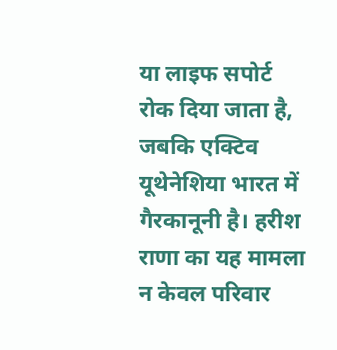या लाइफ सपोर्ट रोक दिया जाता है, जबकि एक्टिव यूथेनेशिया भारत में गैरकानूनी है। हरीश राणा का यह मामला न केवल परिवार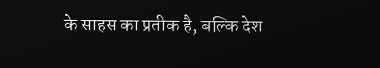के साहस का प्रतीक है, बल्कि देश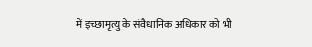में इच्छामृत्यु के संवैधानिक अधिकार को भी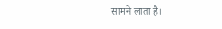सामने लाता है।